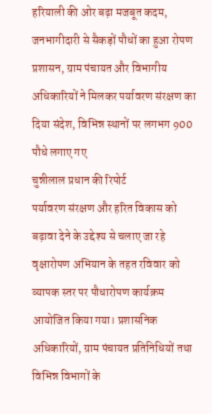हरियाली की ओर बढ़ा मजबूत कदम, जनभागीदारी से सैकड़ों पौधों का हुआ रोपण
प्रशासन, ग्राम पंचायत और विभागीय अधिकारियों ने मिलकर पर्यावरण संरक्षण का दिया संदेश, विभिन्न स्थानों पर लगभग 900 पौधे लगाए गए
चुन्नीलाल प्रधान की रिपोर्ट
पर्यावरण संरक्षण और हरित विकास को बढ़ावा देने के उद्देश्य से चलाए जा रहे वृक्षारोपण अभियान के तहत रविवार को व्यापक स्तर पर पौधारोपण कार्यक्रम आयोजित किया गया। प्रशासनिक अधिकारियों, ग्राम पंचायत प्रतिनिधियों तथा विभिन्न विभागों के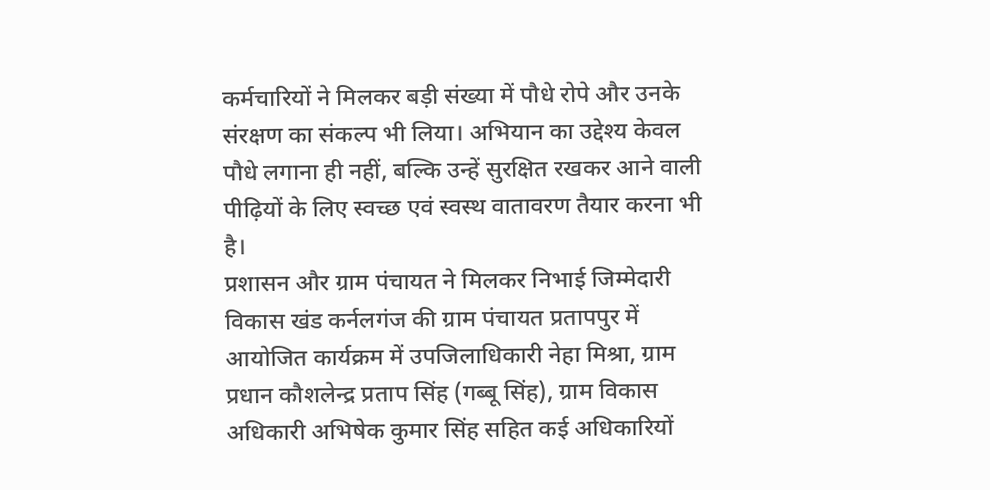कर्मचारियों ने मिलकर बड़ी संख्या में पौधे रोपे और उनके संरक्षण का संकल्प भी लिया। अभियान का उद्देश्य केवल पौधे लगाना ही नहीं, बल्कि उन्हें सुरक्षित रखकर आने वाली पीढ़ियों के लिए स्वच्छ एवं स्वस्थ वातावरण तैयार करना भी है।
प्रशासन और ग्राम पंचायत ने मिलकर निभाई जिम्मेदारी
विकास खंड कर्नलगंज की ग्राम पंचायत प्रतापपुर में आयोजित कार्यक्रम में उपजिलाधिकारी नेहा मिश्रा, ग्राम प्रधान कौशलेन्द्र प्रताप सिंह (गब्बू सिंह), ग्राम विकास अधिकारी अभिषेक कुमार सिंह सहित कई अधिकारियों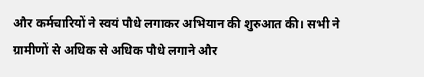और कर्मचारियों ने स्वयं पौधे लगाकर अभियान की शुरुआत की। सभी ने ग्रामीणों से अधिक से अधिक पौधे लगाने और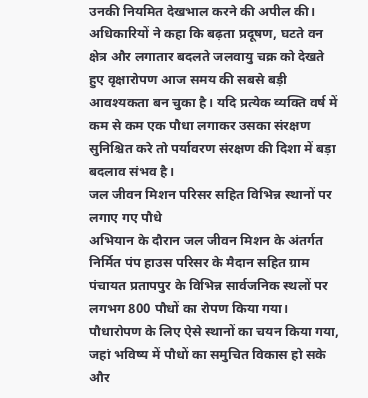उनकी नियमित देखभाल करने की अपील की।
अधिकारियों ने कहा कि बढ़ता प्रदूषण, घटते वन क्षेत्र और लगातार बदलते जलवायु चक्र को देखते हुए वृक्षारोपण आज समय की सबसे बड़ी आवश्यकता बन चुका है। यदि प्रत्येक व्यक्ति वर्ष में कम से कम एक पौधा लगाकर उसका संरक्षण सुनिश्चित करे तो पर्यावरण संरक्षण की दिशा में बड़ा बदलाव संभव है।
जल जीवन मिशन परिसर सहित विभिन्न स्थानों पर लगाए गए पौधे
अभियान के दौरान जल जीवन मिशन के अंतर्गत निर्मित पंप हाउस परिसर के मैदान सहित ग्राम पंचायत प्रतापपुर के विभिन्न सार्वजनिक स्थलों पर लगभग 800 पौधों का रोपण किया गया। पौधारोपण के लिए ऐसे स्थानों का चयन किया गया, जहां भविष्य में पौधों का समुचित विकास हो सके और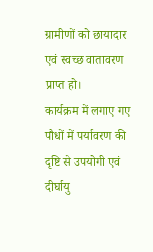ग्रामीणों को छायादार एवं स्वच्छ वातावरण प्राप्त हो।
कार्यक्रम में लगाए गए पौधों में पर्यावरण की दृष्टि से उपयोगी एवं दीर्घायु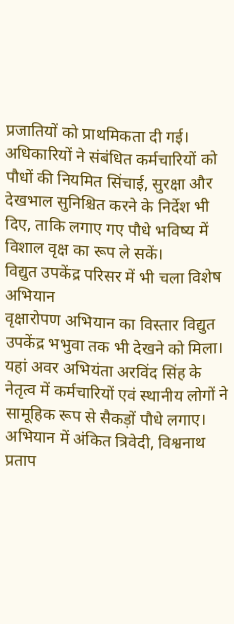प्रजातियों को प्राथमिकता दी गई। अधिकारियों ने संबंधित कर्मचारियों को पौधों की नियमित सिंचाई, सुरक्षा और देखभाल सुनिश्चित करने के निर्देश भी दिए, ताकि लगाए गए पौधे भविष्य में विशाल वृक्ष का रूप ले सकें।
विद्युत उपकेंद्र परिसर में भी चला विशेष अभियान
वृक्षारोपण अभियान का विस्तार विद्युत उपकेंद्र भभुवा तक भी देखने को मिला। यहां अवर अभियंता अरविंद सिंह के नेतृत्व में कर्मचारियों एवं स्थानीय लोगों ने सामूहिक रूप से सैकड़ों पौधे लगाए। अभियान में अंकित त्रिवेदी, विश्वनाथ प्रताप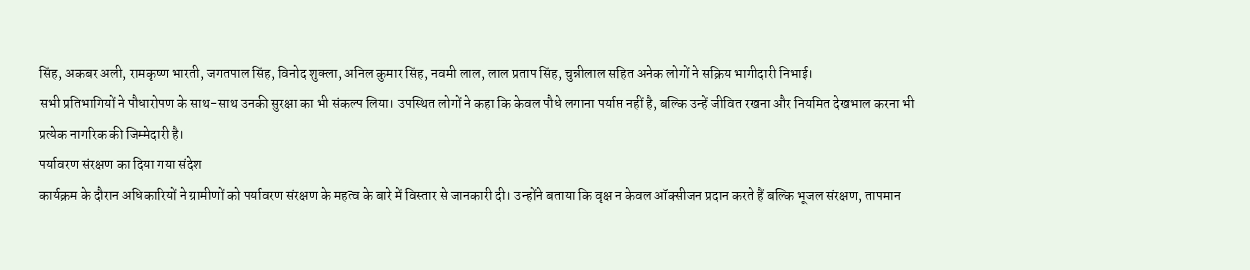सिंह, अकबर अली, रामकृष्ण भारती, जगतपाल सिंह, विनोद शुक्ला, अनिल कुमार सिंह, नवमी लाल, लाल प्रताप सिंह, चुन्नीलाल सहित अनेक लोगों ने सक्रिय भागीदारी निभाई।
सभी प्रतिभागियों ने पौधारोपण के साथ-साथ उनकी सुरक्षा का भी संकल्प लिया। उपस्थित लोगों ने कहा कि केवल पौधे लगाना पर्याप्त नहीं है, बल्कि उन्हें जीवित रखना और नियमित देखभाल करना भी प्रत्येक नागरिक की जिम्मेदारी है।
पर्यावरण संरक्षण का दिया गया संदेश
कार्यक्रम के दौरान अधिकारियों ने ग्रामीणों को पर्यावरण संरक्षण के महत्व के बारे में विस्तार से जानकारी दी। उन्होंने बताया कि वृक्ष न केवल ऑक्सीजन प्रदान करते हैं बल्कि भूजल संरक्षण, तापमान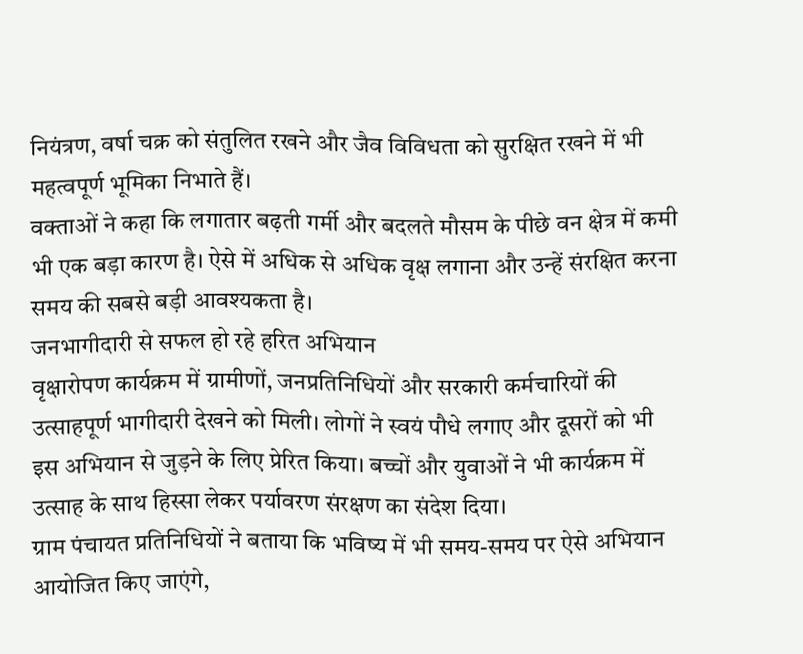नियंत्रण, वर्षा चक्र को संतुलित रखने और जैव विविधता को सुरक्षित रखने में भी महत्वपूर्ण भूमिका निभाते हैं।
वक्ताओं ने कहा कि लगातार बढ़ती गर्मी और बदलते मौसम के पीछे वन क्षेत्र में कमी भी एक बड़ा कारण है। ऐसे में अधिक से अधिक वृक्ष लगाना और उन्हें संरक्षित करना समय की सबसे बड़ी आवश्यकता है।
जनभागीदारी से सफल हो रहे हरित अभियान
वृक्षारोपण कार्यक्रम में ग्रामीणों, जनप्रतिनिधियों और सरकारी कर्मचारियों की उत्साहपूर्ण भागीदारी देखने को मिली। लोगों ने स्वयं पौधे लगाए और दूसरों को भी इस अभियान से जुड़ने के लिए प्रेरित किया। बच्चों और युवाओं ने भी कार्यक्रम में उत्साह के साथ हिस्सा लेकर पर्यावरण संरक्षण का संदेश दिया।
ग्राम पंचायत प्रतिनिधियों ने बताया कि भविष्य में भी समय-समय पर ऐसे अभियान आयोजित किए जाएंगे,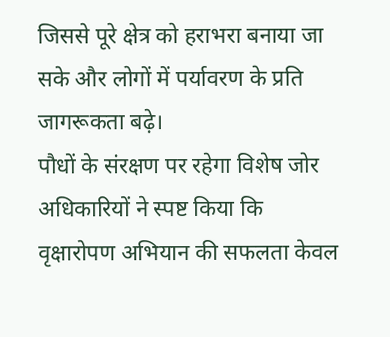जिससे पूरे क्षेत्र को हराभरा बनाया जा सके और लोगों में पर्यावरण के प्रति जागरूकता बढ़े।
पौधों के संरक्षण पर रहेगा विशेष जोर
अधिकारियों ने स्पष्ट किया कि वृक्षारोपण अभियान की सफलता केवल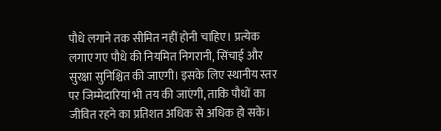पौधे लगाने तक सीमित नहीं होनी चाहिए। प्रत्येक लगाए गए पौधे की नियमित निगरानी, सिंचाई और सुरक्षा सुनिश्चित की जाएगी। इसके लिए स्थानीय स्तर पर जिम्मेदारियां भी तय की जाएंगी, ताकि पौधों का जीवित रहने का प्रतिशत अधिक से अधिक हो सके।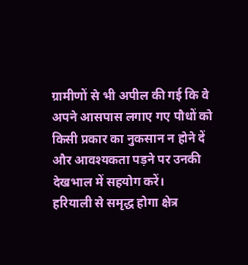ग्रामीणों से भी अपील की गई कि वे अपने आसपास लगाए गए पौधों को किसी प्रकार का नुकसान न होने दें और आवश्यकता पड़ने पर उनकी देखभाल में सहयोग करें।
हरियाली से समृद्ध होगा क्षेत्र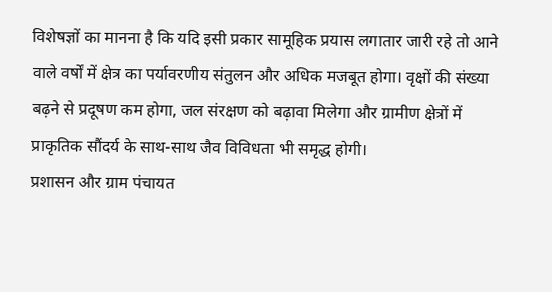विशेषज्ञों का मानना है कि यदि इसी प्रकार सामूहिक प्रयास लगातार जारी रहे तो आने वाले वर्षों में क्षेत्र का पर्यावरणीय संतुलन और अधिक मजबूत होगा। वृक्षों की संख्या बढ़ने से प्रदूषण कम होगा, जल संरक्षण को बढ़ावा मिलेगा और ग्रामीण क्षेत्रों में प्राकृतिक सौंदर्य के साथ-साथ जैव विविधता भी समृद्ध होगी।
प्रशासन और ग्राम पंचायत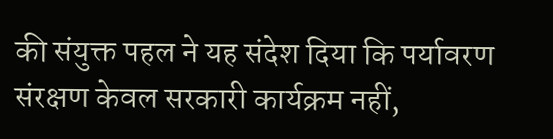की संयुक्त पहल ने यह संदेश दिया कि पर्यावरण संरक्षण केवल सरकारी कार्यक्रम नहीं,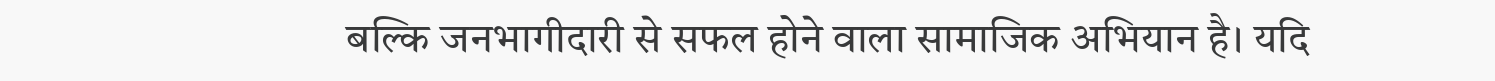बल्कि जनभागीदारी से सफल होने वाला सामाजिक अभियान है। यदि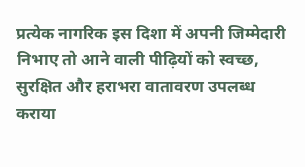प्रत्येक नागरिक इस दिशा में अपनी जिम्मेदारी निभाए तो आने वाली पीढ़ियों को स्वच्छ, सुरक्षित और हराभरा वातावरण उपलब्ध कराया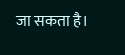जा सकता है।